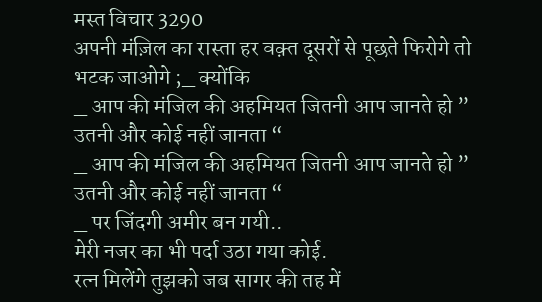मस्त विचार 3290
अपनी मंज़िल का रास्ता हर वक़्त दूसरों से पूछते फिरोगे तो भटक जाओगे ;_ क्योंकि
_ आप की मंजिल की अहमियत जितनी आप जानते हो ” उतनी और कोई नहीं जानता “
_ आप की मंजिल की अहमियत जितनी आप जानते हो ” उतनी और कोई नहीं जानता “
_ पर जिंदगी अमीर बन गयी..
मेरी नजर का भी पर्दा उठा गया कोई.
रत्न मिलेंगे तुझको जब सागर की तह में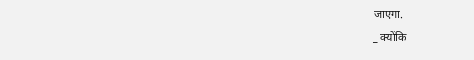जाएगा.
_ क्योंकि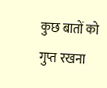कुछ बातों को गुप्त रखना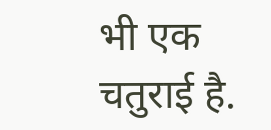भी एक चतुराई है.